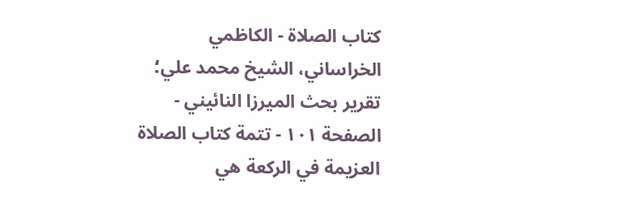کتاب الصلاة - الكاظمي الخراساني، الشيخ محمد علي؛ تقرير بحث الميرزا النائيني - الصفحة ١٠١ - تتمة كتاب الصلاة
العزيمة في الركعة هي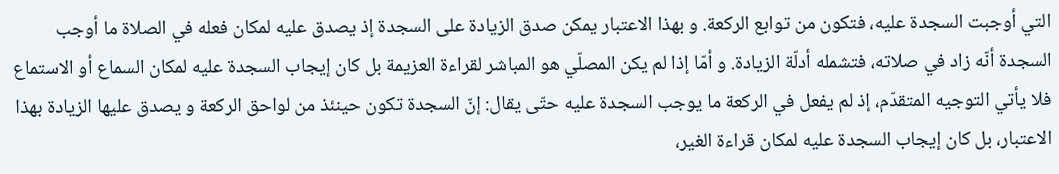التي أوجبت السجدة عليه، فتكون من توابع الركعة. و بهذا الاعتبار يمكن صدق الزيادة على السجدة إذ يصدق عليه لمكان فعله في الصلاة ما أوجب السجدة أنّه زاد في صلاته، فتشمله أدلّة الزيادة. و أمّا إذا لم يكن المصلّي هو المباشر لقراءة العزيمة بل كان إيجاب السجدة عليه لمكان السماع أو الاستماع فلا يأتي التوجيه المتقدّم، إذ لم يفعل في الركعة ما يوجب السجدة عليه حتّى يقال: إنّ السجدة تكون حينئذ من لواحق الركعة و يصدق عليها الزيادة بهذا الاعتبار، بل كان إيجاب السجدة عليه لمكان قراءة الغير،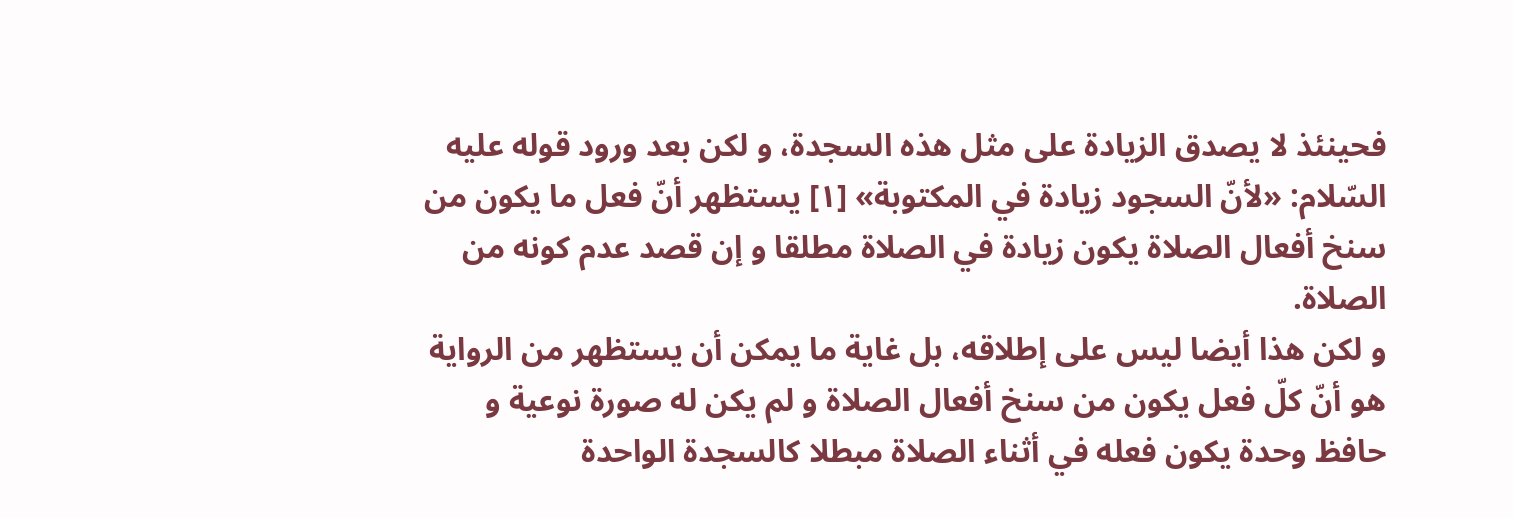فحينئذ لا يصدق الزيادة على مثل هذه السجدة، و لكن بعد ورود قوله عليه السّلام: «لأنّ السجود زيادة في المكتوبة» [١] يستظهر أنّ فعل ما يكون من سنخ أفعال الصلاة يكون زيادة في الصلاة مطلقا و إن قصد عدم كونه من الصلاة.
و لكن هذا أيضا ليس على إطلاقه، بل غاية ما يمكن أن يستظهر من الرواية هو أنّ كلّ فعل يكون من سنخ أفعال الصلاة و لم يكن له صورة نوعية و حافظ وحدة يكون فعله في أثناء الصلاة مبطلا كالسجدة الواحدة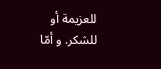للعزيمة أو للشكر. و أمّا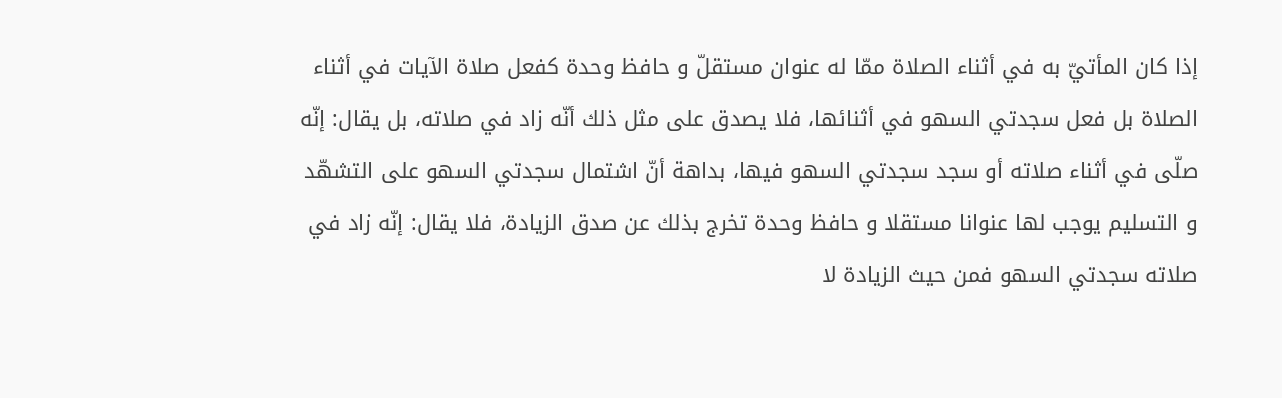إذا كان المأتيّ به في أثناء الصلاة ممّا له عنوان مستقلّ و حافظ وحدة كفعل صلاة الآيات في أثناء الصلاة بل فعل سجدتي السهو في أثنائها، فلا يصدق على مثل ذلك أنّه زاد في صلاته، بل يقال: إنّه صلّى في أثناء صلاته أو سجد سجدتي السهو فيها، بداهة أنّ اشتمال سجدتي السهو على التشهّد و التسليم يوجب لها عنوانا مستقلا و حافظ وحدة تخرج بذلك عن صدق الزيادة، فلا يقال: إنّه زاد في صلاته سجدتي السهو فمن حيث الزيادة لا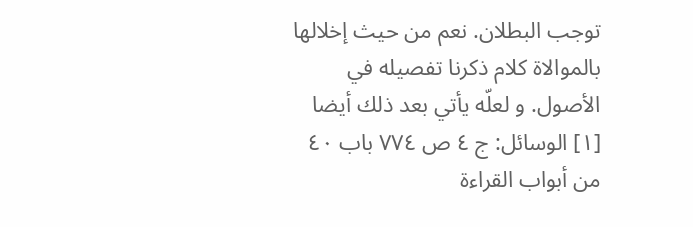توجب البطلان. نعم من حيث إخلالها بالموالاة كلام ذكرنا تفصيله في الأصول. و لعلّه يأتي بعد ذلك أيضا
[١] الوسائل: ج ٤ ص ٧٧٤ باب ٤٠ من أبواب القراءة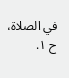في الصلاة، ح ١.